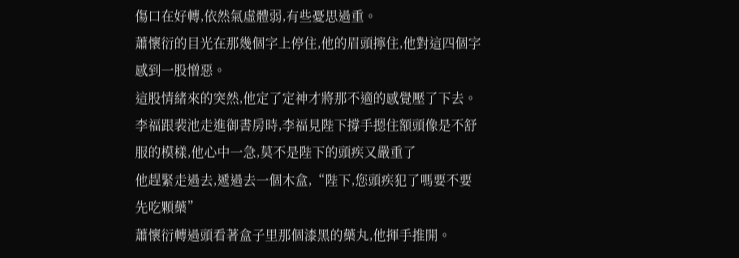傷口在好轉,依然氣虛體弱,有些憂思過重。
蕭懷衍的目光在那幾個字上停住,他的眉頭擰住,他對這四個字感到一股憎惡。
這股情緒來的突然,他定了定神才將那不適的感覺壓了下去。
李福跟裴池走進御書房時,李福見陛下撐手摁住額頭像是不舒服的模樣,他心中一急,莫不是陛下的頭疾又嚴重了
他趕緊走過去,遞過去一個木盒,“陛下,您頭疾犯了嗎要不要先吃顆藥”
蕭懷衍轉過頭看著盒子里那個漆黑的藥丸,他揮手推開。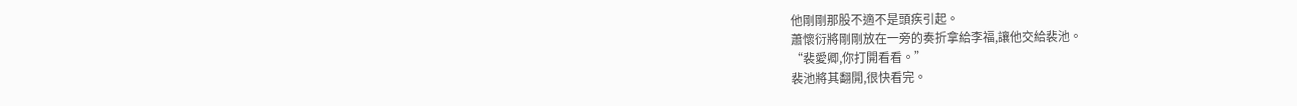他剛剛那股不適不是頭疾引起。
蕭懷衍將剛剛放在一旁的奏折拿給李福,讓他交給裴池。
“裴愛卿,你打開看看。”
裴池將其翻開,很快看完。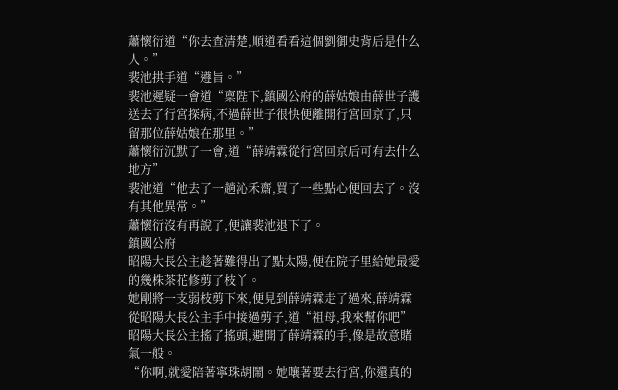蕭懷衍道“你去查清楚,順道看看這個劉御史背后是什么人。”
裴池拱手道“遵旨。”
裴池遲疑一會道“稟陛下,鎮國公府的薛姑娘由薛世子護送去了行宮探病,不過薛世子很快便離開行宮回京了,只留那位薛姑娘在那里。”
蕭懷衍沉默了一會,道“薛靖霖從行宮回京后可有去什么地方”
裴池道“他去了一趟沁禾齋,買了一些點心便回去了。沒有其他異常。”
蕭懷衍沒有再說了,便讓裴池退下了。
鎮國公府
昭陽大長公主趁著難得出了點太陽,便在院子里給她最愛的幾株茶花修剪了枝丫。
她剛將一支弱枝剪下來,便見到薛靖霖走了過來,薛靖霖從昭陽大長公主手中接過剪子,道“祖母,我來幫你吧”
昭陽大長公主搖了搖頭,避開了薛靖霖的手,像是故意賭氣一般。
“你啊,就愛陪著寧珠胡鬧。她嚷著要去行宮,你還真的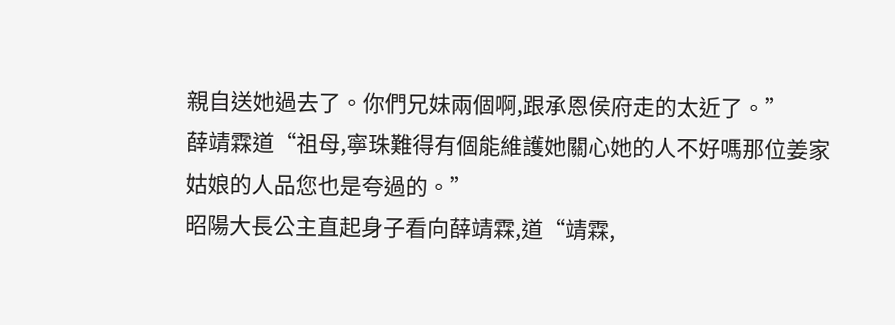親自送她過去了。你們兄妹兩個啊,跟承恩侯府走的太近了。”
薛靖霖道“祖母,寧珠難得有個能維護她關心她的人不好嗎那位姜家姑娘的人品您也是夸過的。”
昭陽大長公主直起身子看向薛靖霖,道“靖霖,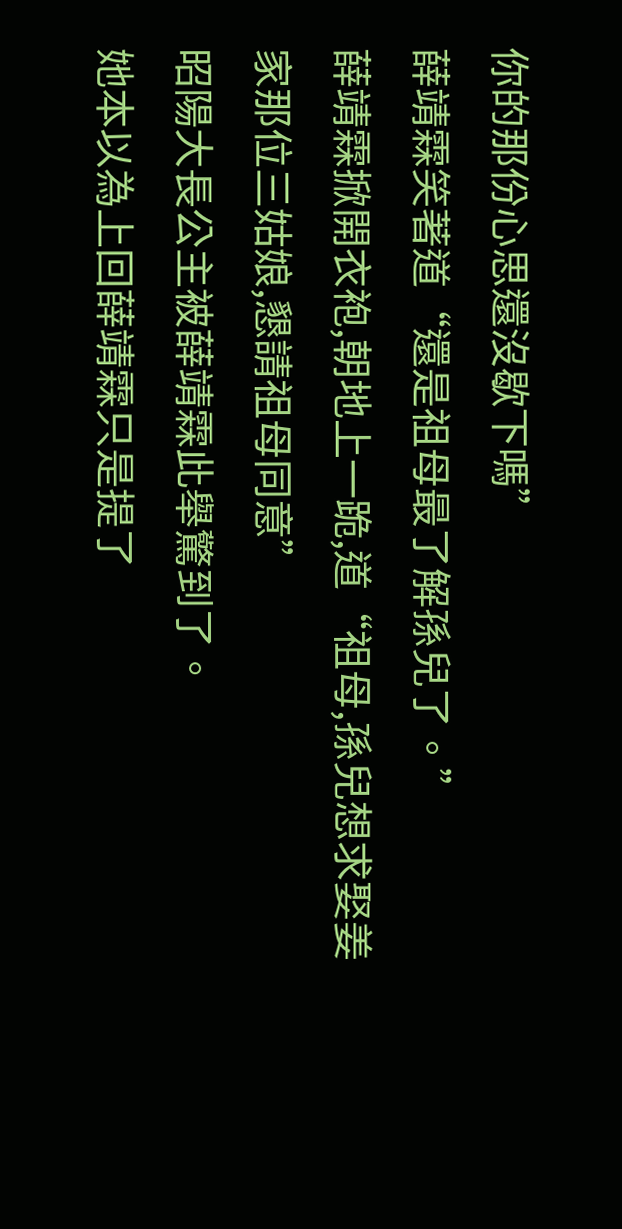你的那份心思還沒歇下嗎”
薛靖霖笑著道“還是祖母最了解孫兒了。”
薛靖霖掀開衣袍,朝地上一跪,道“祖母,孫兒想求娶姜家那位三姑娘,懇請祖母同意”
昭陽大長公主被薛靖霖此舉驚到了。
她本以為上回薛靖霖只是提了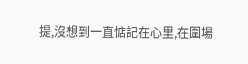提,沒想到一直惦記在心里,在圍場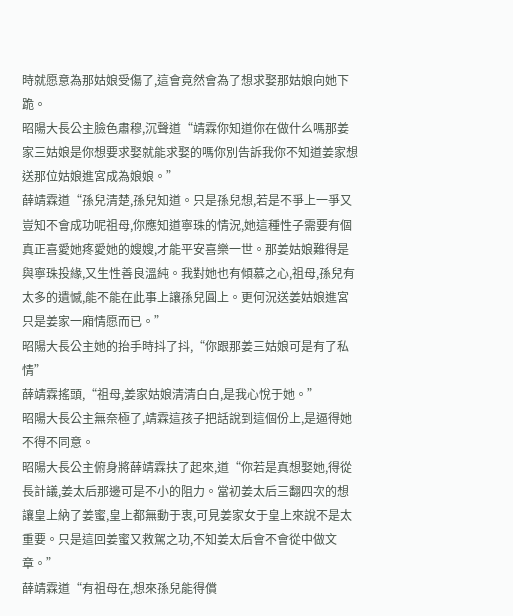時就愿意為那姑娘受傷了,這會竟然會為了想求娶那姑娘向她下跪。
昭陽大長公主臉色肅穆,沉聲道“靖霖你知道你在做什么嗎那姜家三姑娘是你想要求娶就能求娶的嗎你別告訴我你不知道姜家想送那位姑娘進宮成為娘娘。”
薛靖霖道“孫兒清楚,孫兒知道。只是孫兒想,若是不爭上一爭又豈知不會成功呢祖母,你應知道寧珠的情況,她這種性子需要有個真正喜愛她疼愛她的嫂嫂,才能平安喜樂一世。那姜姑娘難得是與寧珠投緣,又生性善良溫純。我對她也有傾慕之心,祖母,孫兒有太多的遺憾,能不能在此事上讓孫兒圓上。更何況送姜姑娘進宮只是姜家一廂情愿而已。”
昭陽大長公主她的抬手時抖了抖,“你跟那姜三姑娘可是有了私情”
薛靖霖搖頭,“祖母,姜家姑娘清清白白,是我心悅于她。”
昭陽大長公主無奈極了,靖霖這孩子把話說到這個份上,是逼得她不得不同意。
昭陽大長公主俯身將薛靖霖扶了起來,道“你若是真想娶她,得從長計議,姜太后那邊可是不小的阻力。當初姜太后三翻四次的想讓皇上納了姜蜜,皇上都無動于衷,可見姜家女于皇上來說不是太重要。只是這回姜蜜又救駕之功,不知姜太后會不會從中做文章。”
薛靖霖道“有祖母在,想來孫兒能得償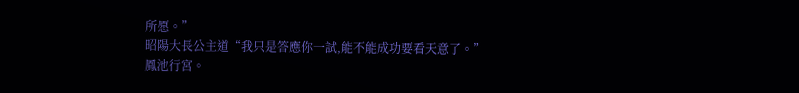所愿。”
昭陽大長公主道“我只是答應你一試,能不能成功要看天意了。”
鳳池行宮。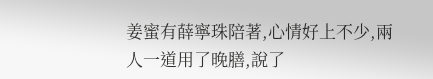姜蜜有薛寧珠陪著,心情好上不少,兩人一道用了晚膳,說了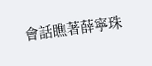會話瞧著薛寧珠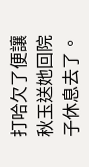打哈欠了便讓秋玉送她回院子休息去了。